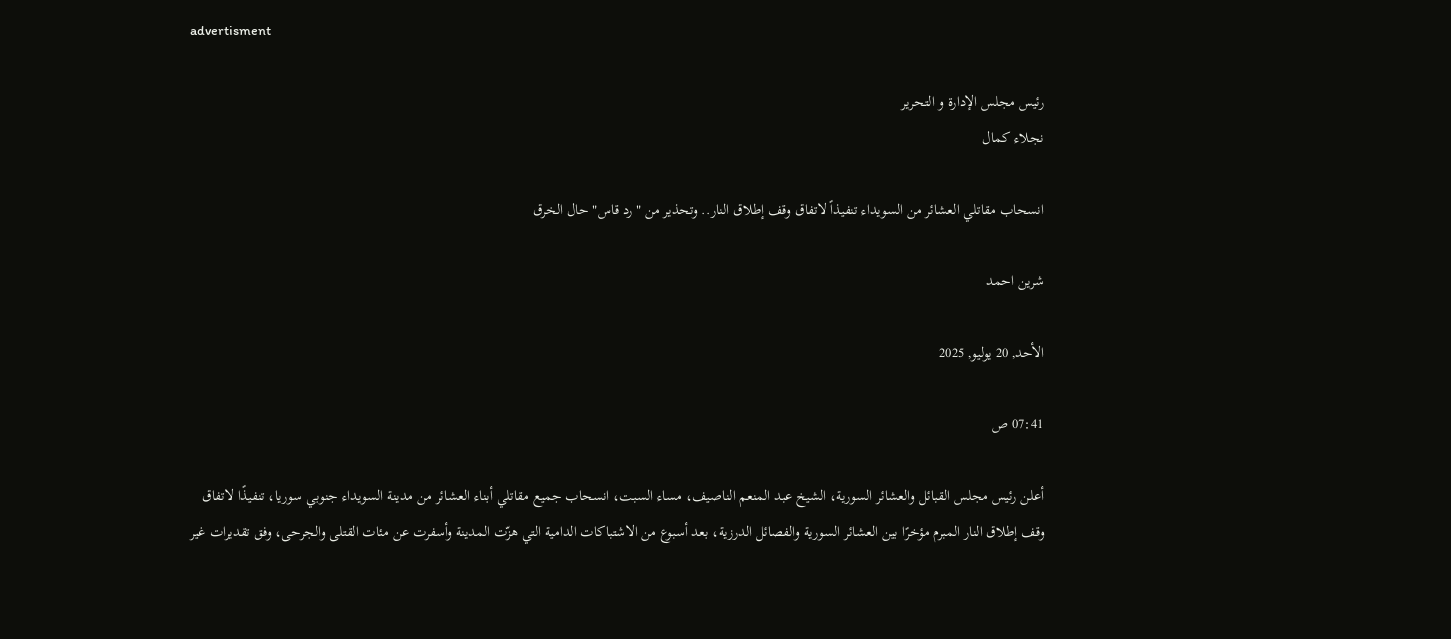advertisment

رئيس مجلس الإدارة و التحرير
نجلاء كمال

انسحاب مقاتلي العشائر من السويداء تنفيذاً لاتفاق وقف إطلاق النار.. وتحذير من "رد قاس" حال الخرق

شرين احمد

الأحد, 20 يوليو, 2025

07:41 ص

أعلن رئيس مجلس القبائل والعشائر السورية، الشيخ عبد المنعم الناصيف، مساء السبت، انسحاب جميع مقاتلي أبناء العشائر من مدينة السويداء جنوبي سوريا، تنفيذًا لاتفاق وقف إطلاق النار المبرم مؤخرًا بين العشائر السورية والفصائل الدرزية، بعد أسبوع من الاشتباكات الدامية التي هزّت المدينة وأسفرت عن مئات القتلى والجرحى، وفق تقديرات غير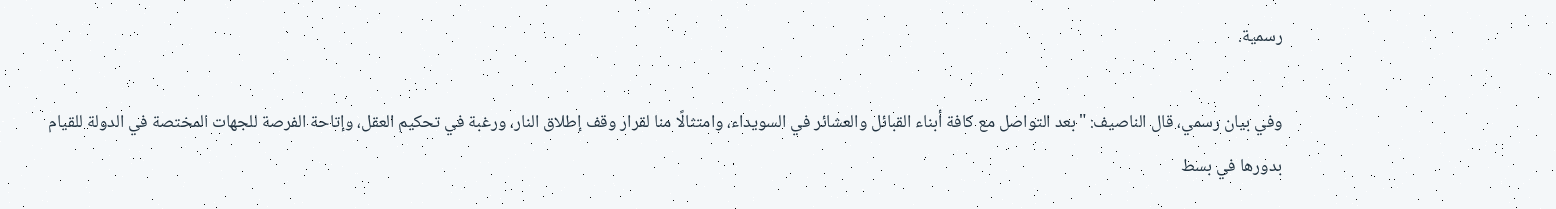رسمية.

وفي بيان رسمي، قال الناصيف: "بعد التواصل مع كافة أبناء القبائل والعشائر في السويداء، وامتثالًا منا لقرار وقف إطلاق النار، ورغبة في تحكيم العقل، وإتاحة الفرصة للجهات المختصة في الدولة للقيام بدورها في بسط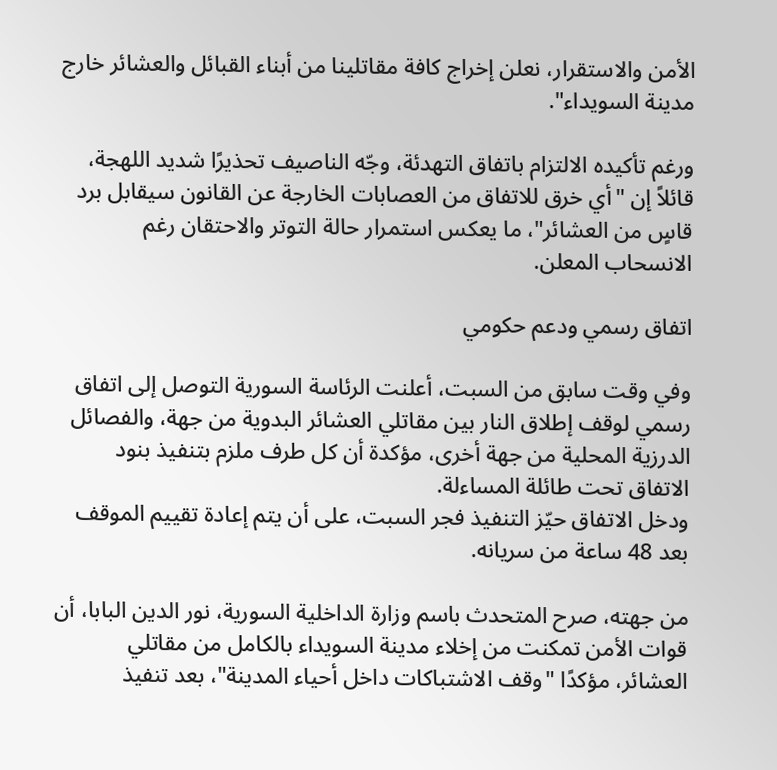الأمن والاستقرار، نعلن إخراج كافة مقاتلينا من أبناء القبائل والعشائر خارج مدينة السويداء".

ورغم تأكيده الالتزام باتفاق التهدئة، وجّه الناصيف تحذيرًا شديد اللهجة، قائلاً إن "أي خرق للاتفاق من العصابات الخارجة عن القانون سيقابل برد قاسٍ من العشائر"، ما يعكس استمرار حالة التوتر والاحتقان رغم الانسحاب المعلن.

اتفاق رسمي ودعم حكومي

وفي وقت سابق من السبت، أعلنت الرئاسة السورية التوصل إلى اتفاق رسمي لوقف إطلاق النار بين مقاتلي العشائر البدوية من جهة، والفصائل الدرزية المحلية من جهة أخرى، مؤكدة أن كل طرف ملزم بتنفيذ بنود الاتفاق تحت طائلة المساءلة.
ودخل الاتفاق حيّز التنفيذ فجر السبت، على أن يتم إعادة تقييم الموقف بعد 48 ساعة من سريانه.

من جهته، صرح المتحدث باسم وزارة الداخلية السورية، نور الدين البابا، أن قوات الأمن تمكنت من إخلاء مدينة السويداء بالكامل من مقاتلي العشائر، مؤكدًا "وقف الاشتباكات داخل أحياء المدينة"، بعد تنفيذ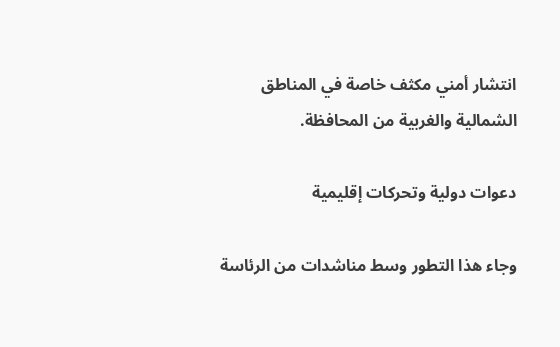انتشار أمني مكثف خاصة في المناطق الشمالية والغربية من المحافظة.

دعوات دولية وتحركات إقليمية

وجاء هذا التطور وسط مناشدات من الرئاسة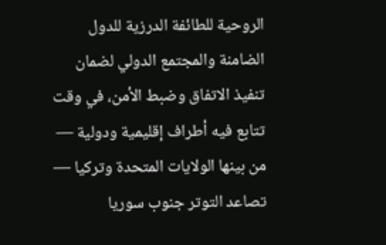الروحية للطائفة الدرزية للدول الضامنة والمجتمع الدولي لضمان تنفيذ الاتفاق وضبط الأمن، في وقت تتابع فيه أطراف إقليمية ودولية — من بينها الولايات المتحدة وتركيا — تصاعد التوتر جنوب سوريا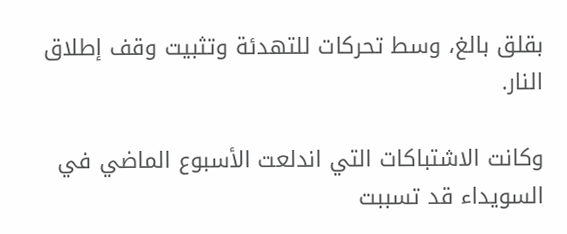بقلق بالغ، وسط تحركات للتهدئة وتثبيت وقف إطلاق النار.

وكانت الاشتباكات التي اندلعت الأسبوع الماضي في السويداء قد تسببت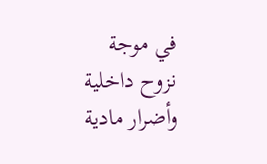في موجة نزوح داخلية وأضرار مادية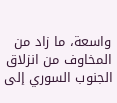واسعة، ما زاد من المخاوف من انزلاق الجنوب السوري إلى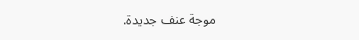موجة عنف جديدة.